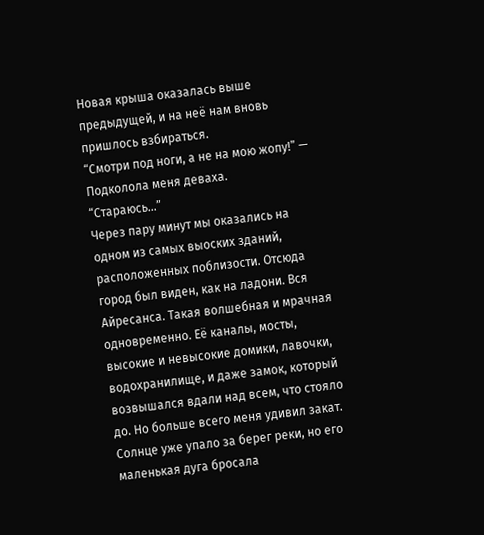Новая крыша оказалась выше предыдущей, и на неё нам вновь пришлось взбираться.
“Смотри под ноги, а не на мою жопу!” — Подколола меня деваха.
“Стараюсь…”
Через пару минут мы оказались на одном из самых выоских зданий, расположенных поблизости. Отсюда город был виден, как на ладони. Вся Айресанса. Такая волшебная и мрачная одновременно. Её каналы, мосты, высокие и невысокие домики, лавочки, водохранилище, и даже замок, который возвышался вдали над всем, что стояло до. Но больше всего меня удивил закат. Солнце уже упало за берег реки, но его маленькая дуга бросала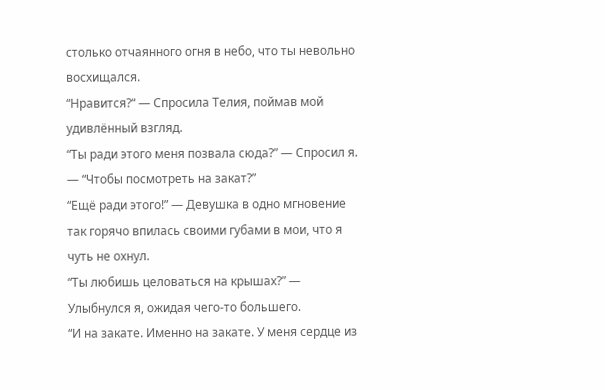столько отчаянного огня в небо, что ты невольно восхищался.
“Нравится?“ — Спросила Телия, поймав мой удивлённый взгляд.
“Ты ради этого меня позвала сюда?” — Спросил я. — “Чтобы посмотреть на закат?”
“Ещё ради этого!” — Девушка в одно мгновение так горячо впилась своими губами в мои, что я чуть не охнул.
“Ты любишь целоваться на крышах?” — Улыбнулся я, ожидая чего-то большего.
“И на закате. Именно на закате. У меня сердце из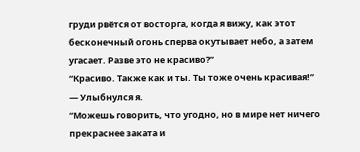груди рвётся от восторга, когда я вижу, как этот бесконечный огонь сперва окутывает небо, а затем угасает. Разве это не красиво?”
“Красиво. Также как и ты. Ты тоже очень красивая!” — Улыбнулся я.
“Можешь говорить, что угодно, но в мире нет ничего прекраснее заката и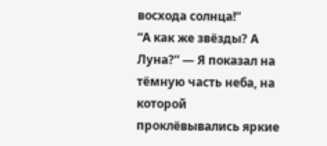восхода солнца!”
“А как же звёзды? А Луна?” — Я показал на тёмную часть неба, на которой проклёвывались яркие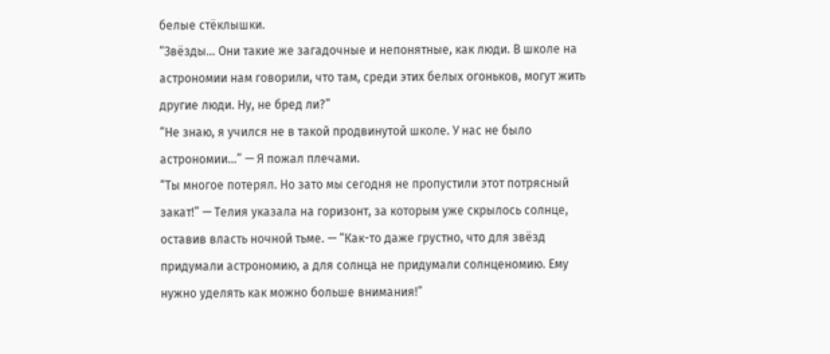белые стёклышки.
“Звёзды… Они такие же загадочные и непонятные, как люди. В школе на астрономии нам говорили, что там, среди этих белых огоньков, могут жить другие люди. Ну, не бред ли?”
“Не знаю, я учился не в такой продвинутой школе. У нас не было астрономии…” — Я пожал плечами.
“Ты многое потерял. Но зато мы сегодня не пропустили этот потрясный закат!” — Телия указала на горизонт, за которым уже скрылось солнце, оставив власть ночной тьме. — “Как-то даже грустно, что для звёзд придумали астрономию, а для солнца не придумали солнценомию. Ему нужно уделять как можно больше внимания!”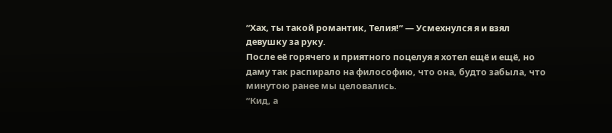“Хах, ты такой романтик, Телия!” — Усмехнулся я и взял девушку за руку.
После её горячего и приятного поцелуя я хотел ещё и ещё, но даму так распирало на философию, что она, будто забыла, что минутою ранее мы целовались.
“Кид, а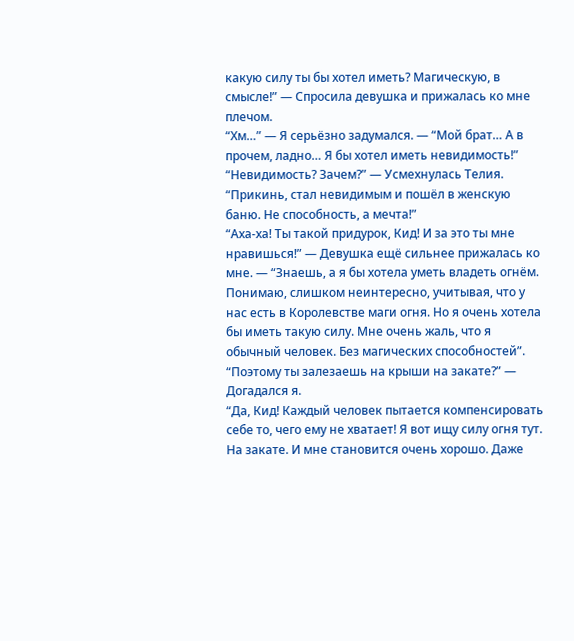какую силу ты бы хотел иметь? Магическую, в смысле!” — Спросила девушка и прижалась ко мне плечом.
“Хм…” — Я серьёзно задумался. — “Мой брат… А в прочем, ладно… Я бы хотел иметь невидимость!”
“Невидимость? Зачем?” — Усмехнулась Телия.
“Прикинь, стал невидимым и пошёл в женскую баню. Не способность, а мечта!”
“Аха-ха! Ты такой придурок, Кид! И за это ты мне нравишься!” — Девушка ещё сильнее прижалась ко мне. — “Знаешь, а я бы хотела уметь владеть огнём. Понимаю, слишком неинтересно, учитывая, что у нас есть в Королевстве маги огня. Но я очень хотела бы иметь такую силу. Мне очень жаль, что я обычный человек. Без магических способностей”.
“Поэтому ты залезаешь на крыши на закате?” — Догадался я.
“Да, Кид! Каждый человек пытается компенсировать себе то, чего ему не хватает! Я вот ищу силу огня тут. На закате. И мне становится очень хорошо. Даже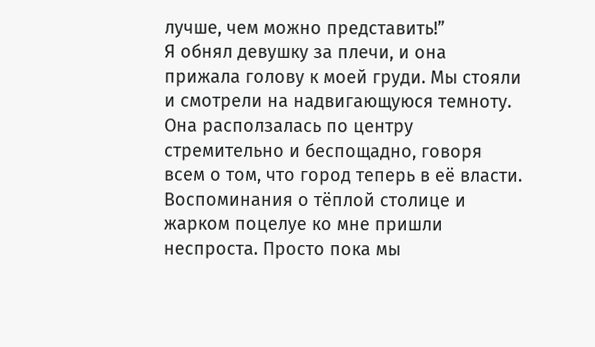лучше, чем можно представить!”
Я обнял девушку за плечи, и она прижала голову к моей груди. Мы стояли и смотрели на надвигающуюся темноту. Она расползалась по центру стремительно и беспощадно, говоря всем о том, что город теперь в её власти.
Воспоминания о тёплой столице и жарком поцелуе ко мне пришли неспроста. Просто пока мы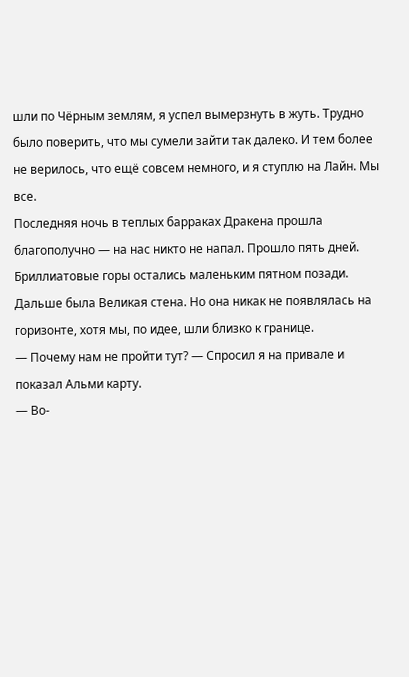шли по Чёрным землям, я успел вымерзнуть в жуть. Трудно было поверить, что мы сумели зайти так далеко. И тем более не верилось, что ещё совсем немного, и я ступлю на Лайн. Мы все.
Последняя ночь в теплых барраках Дракена прошла благополучно — на нас никто не напал. Прошло пять дней. Бриллиатовые горы остались маленьким пятном позади. Дальше была Великая стена. Но она никак не появлялась на горизонте, хотя мы, по идее, шли близко к границе.
— Почему нам не пройти тут? — Спросил я на привале и показал Альми карту.
— Во-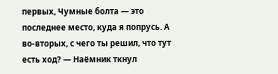первых, Чумные болта — это последнее место, куда я попрусь. А во-вторых, с чего ты решил, что тут есть ход? — Наёмник ткнул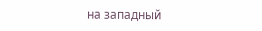на западный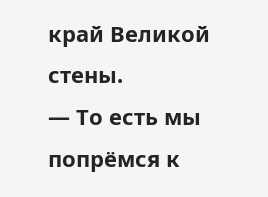край Великой стены.
— То есть мы попрёмся к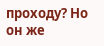проходу? Но он же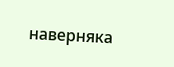наверняка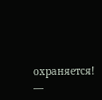охраняется! —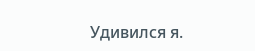Удивился я.